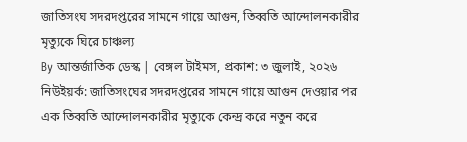জাতিসংঘ সদরদপ্তরের সামনে গায়ে আগুন, তিব্বতি আন্দোলনকারীর মৃত্যুকে ঘিরে চাঞ্চল্য
By আন্তর্জাতিক ডেস্ক | বেঙ্গল টাইমস, প্রকাশ: ৩ জুলাই, ২০২৬
নিউইয়র্ক: জাতিসংঘের সদরদপ্তরের সামনে গায়ে আগুন দেওয়ার পর এক তিব্বতি আন্দোলনকারীর মৃত্যুকে কেন্দ্র করে নতুন করে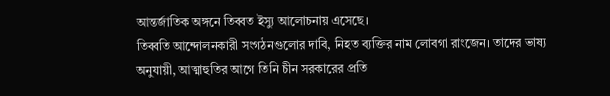আন্তর্জাতিক অঙ্গনে তিব্বত ইস্যু আলোচনায় এসেছে।
তিব্বতি আন্দোলনকারী সংগঠনগুলোর দাবি, নিহত ব্যক্তির নাম লোবগা রাংজেন। তাদের ভাষ্য অনুযায়ী, আত্মাহুতির আগে তিনি চীন সরকারের প্রতি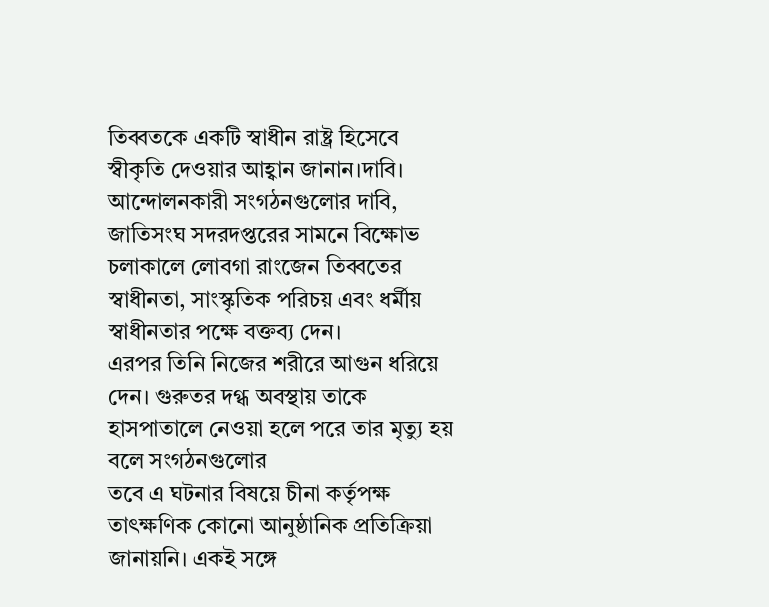তিব্বতকে একটি স্বাধীন রাষ্ট্র হিসেবে স্বীকৃতি দেওয়ার আহ্বান জানান।দাবি।
আন্দোলনকারী সংগঠনগুলোর দাবি, জাতিসংঘ সদরদপ্তরের সামনে বিক্ষোভ চলাকালে লোবগা রাংজেন তিব্বতের স্বাধীনতা, সাংস্কৃতিক পরিচয় এবং ধর্মীয় স্বাধীনতার পক্ষে বক্তব্য দেন।
এরপর তিনি নিজের শরীরে আগুন ধরিয়ে দেন। গুরুতর দগ্ধ অবস্থায় তাকে হাসপাতালে নেওয়া হলে পরে তার মৃত্যু হয় বলে সংগঠনগুলোর
তবে এ ঘটনার বিষয়ে চীনা কর্তৃপক্ষ তাৎক্ষণিক কোনো আনুষ্ঠানিক প্রতিক্রিয়া জানায়নি। একই সঙ্গে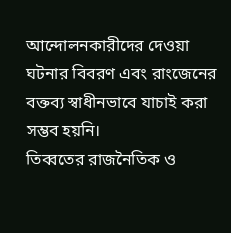আন্দোলনকারীদের দেওয়া ঘটনার বিবরণ এবং রাংজেনের বক্তব্য স্বাধীনভাবে যাচাই করা সম্ভব হয়নি।
তিব্বতের রাজনৈতিক ও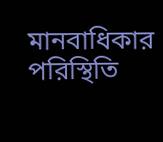মানবাধিকার পরিস্থিতি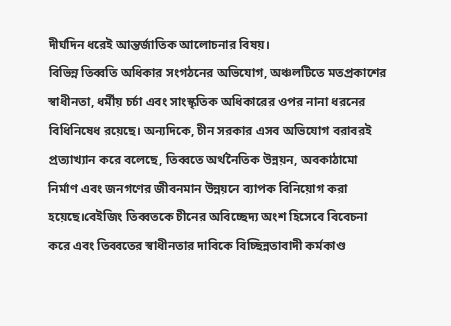দীর্ঘদিন ধরেই আন্তর্জাতিক আলোচনার বিষয়।
বিভিন্ন তিব্বতি অধিকার সংগঠনের অভিযোগ, অঞ্চলটিতে মতপ্রকাশের স্বাধীনতা, ধর্মীয় চর্চা এবং সাংস্কৃতিক অধিকারের ওপর নানা ধরনের বিধিনিষেধ রয়েছে। অন্যদিকে, চীন সরকার এসব অভিযোগ বরাবরই প্রত্যাখ্যান করে বলেছে, তিব্বতে অর্থনৈতিক উন্নয়ন, অবকাঠামো নির্মাণ এবং জনগণের জীবনমান উন্নয়নে ব্যাপক বিনিয়োগ করা হয়েছে।বেইজিং তিব্বতকে চীনের অবিচ্ছেদ্য অংশ হিসেবে বিবেচনা করে এবং তিব্বতের স্বাধীনতার দাবিকে বিচ্ছিন্নতাবাদী কর্মকাণ্ড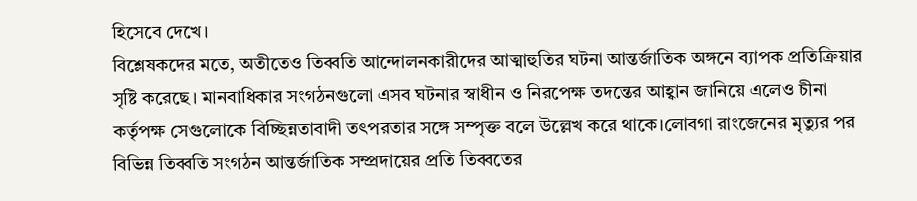হিসেবে দেখে।
বিশ্লেষকদের মতে, অতীতেও তিব্বতি আন্দোলনকারীদের আত্মাহুতির ঘটনা আন্তর্জাতিক অঙ্গনে ব্যাপক প্রতিক্রিয়ার সৃষ্টি করেছে। মানবাধিকার সংগঠনগুলো এসব ঘটনার স্বাধীন ও নিরপেক্ষ তদন্তের আহ্বান জানিয়ে এলেও চীনা কর্তৃপক্ষ সেগুলোকে বিচ্ছিন্নতাবাদী তৎপরতার সঙ্গে সম্পৃক্ত বলে উল্লেখ করে থাকে।লোবগা রাংজেনের মৃত্যুর পর বিভিন্ন তিব্বতি সংগঠন আন্তর্জাতিক সম্প্রদায়ের প্রতি তিব্বতের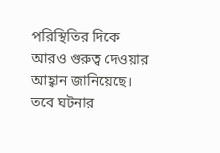পরিস্থিতির দিকে আরও গুরুত্ব দেওয়ার আহ্বান জানিয়েছে। তবে ঘটনার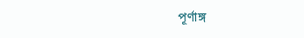পূর্ণাঙ্গ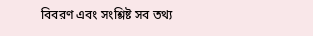বিবরণ এবং সংশ্লিষ্ট সব তথ্য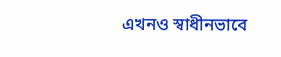এখনও স্বাধীনভাবে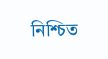নিশ্চিত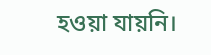হওয়া যায়নি।